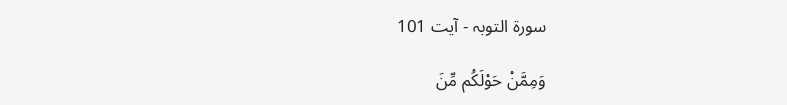سورة التوبہ - آیت 101

وَمِمَّنْ حَوْلَكُم مِّنَ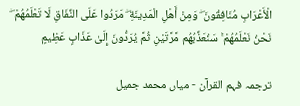الْأَعْرَابِ مُنَافِقُونَ ۖ وَمِنْ أَهْلِ الْمَدِينَةِ ۖ مَرَدُوا عَلَى النِّفَاقِ لَا تَعْلَمُهُمْ ۖ نَحْنُ نَعْلَمُهُمْ ۚ سَنُعَذِّبُهُم مَّرَّتَيْنِ ثُمَّ يُرَدُّونَ إِلَىٰ عَذَابٍ عَظِيمٍ

ترجمہ فہم القرآن - میاں محمد جمیل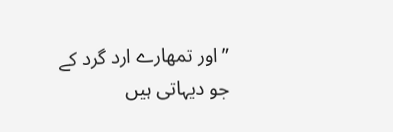” اور تمھارے ارد گرد کے جو دیہاتی ہیں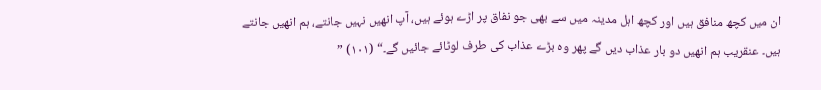ان میں کچھ منافق ہیں اور کچھ اہل مدینہ میں سے بھی جو نفاق پر اڑے ہوئے ہیں، آپ انھیں نہیں جانتے، ہم انھیں جانتے ہیں۔ عنقریب ہم انھیں دو بار عذاب دیں گے پھر وہ بڑے عذاب کی طرف لوٹائے جائیں گے۔“ (١٠١) ”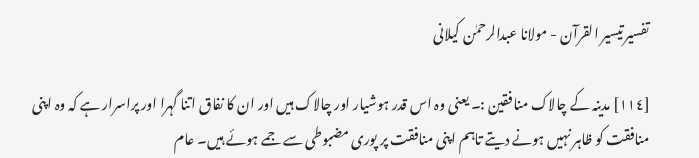تفسیر تیسیر القرآن - مولانا عبدالرحمٰن کیلانی

[١١٤] مدینہ کے چالاک منافقین :۔ یعنی وہ اس قدر ہوشیار اور چالاک ہیں اور ان کا نفاق اتنا گہرا اور پراسرار ہے کہ وہ اپنی منافقت کو ظاہر نہیں ہونے دیتے تاہم اپنی منافقت پر پوری مضبوطی سے جمے ہوئے ہیں۔ عام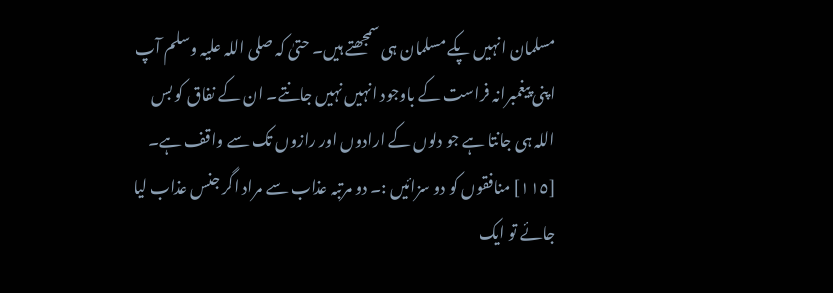مسلمان انہیں پکے مسلمان ہی سمجھتے ہیں۔ حتیٰ کہ صلی اللہ علیہ وسلم آپ اپنی پیغمبرانہ فراست کے باوجود انہیں نہیں جانتے۔ ان کے نفاق کو بس اللہ ہی جانتا ہے جو دلوں کے ارادوں اور رازوں تک سے واقف ہے۔ [١١٥] منافقوں کو دو سزائیں :۔ دو مرتبہ عذاب سے مراد اگر جنس عذاب لیا جائے تو ایک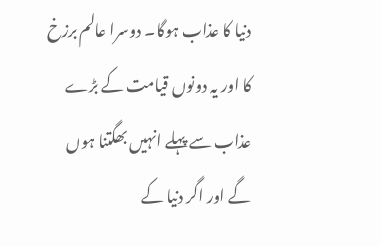دنیا کا عذاب ہوگا۔ دوسرا عالم برزخ کا اور یہ دونوں قیامت کے بڑے عذاب سے پہلے انہیں بھگتنا ہوں گے اور اگر دنیا کے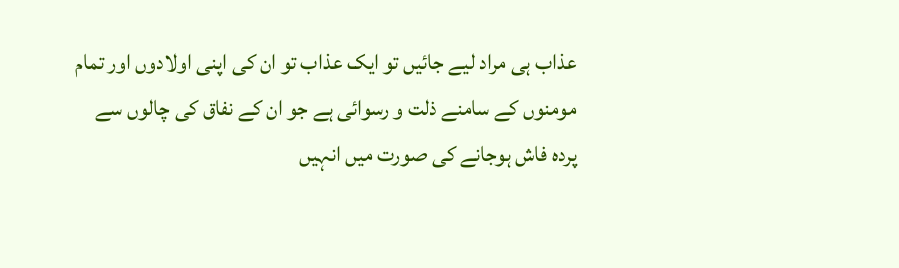عذاب ہی مراد لیے جائیں تو ایک عذاب تو ان کی اپنی اولادوں اور تمام مومنوں کے سامنے ذلت و رسوائی ہے جو ان کے نفاق کی چالوں سے پردہ فاش ہوجانے کی صورت میں انہیں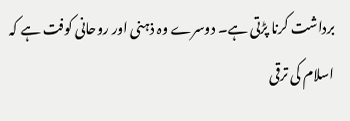برداشت کرنا پڑتی ہے۔ دوسرے وہ ذہنی اور روحانی کوفت ہے کہ اسلام کی ترقی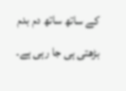کے ساتھ ساتھ دم بدم بڑھتی ہی جا رہی ہے۔